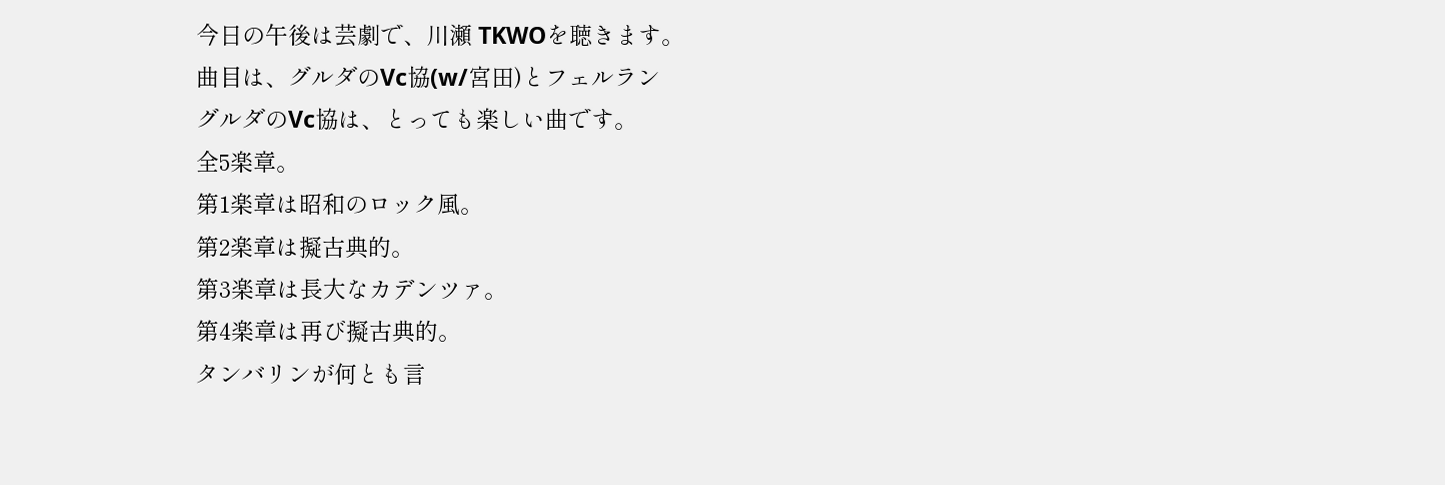今日の午後は芸劇で、川瀬 TKWOを聴きます。
曲目は、グルダのVc協(w/宮田)とフェルラン
グルダのVc協は、とっても楽しい曲です。
全5楽章。
第1楽章は昭和のロック風。
第2楽章は擬古典的。
第3楽章は長大なカデンツァ。
第4楽章は再び擬古典的。
タンバリンが何とも言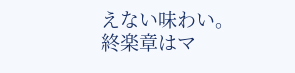えない味わい。
終楽章はマ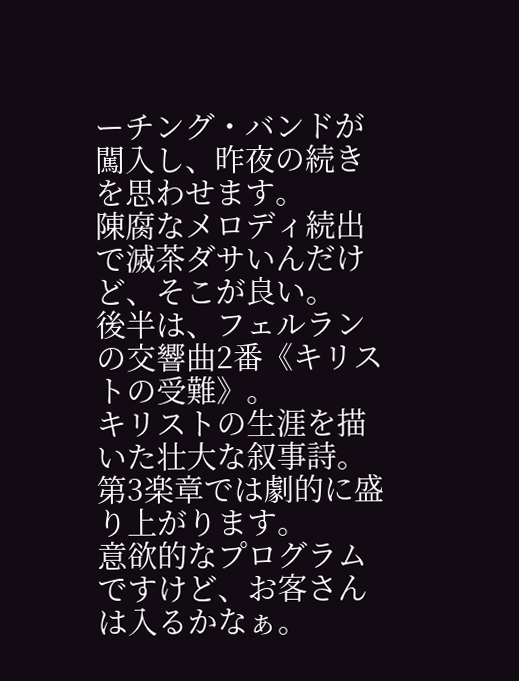ーチング・バンドが闖入し、昨夜の続きを思わせます。
陳腐なメロディ続出で滅茶ダサいんだけど、そこが良い。
後半は、フェルランの交響曲2番《キリストの受難》。
キリストの生涯を描いた壮大な叙事詩。
第3楽章では劇的に盛り上がります。
意欲的なプログラムですけど、お客さんは入るかなぁ。